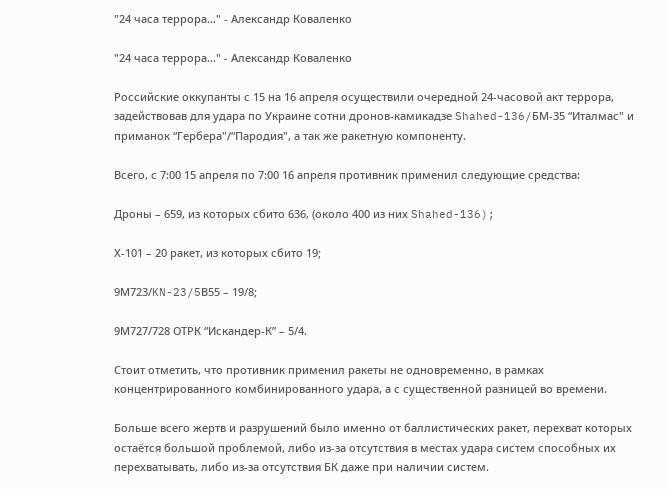"24 часа террора…" - Александр Коваленко

"24 часа террора…" - Александр Коваленко

Российские оккупанты с 15 на 16 апреля осуществили очередной 24-часовой акт террора, задействовав для удара по Украине сотни дронов-камикадзе Shahed-136/БМ-35 “Италмас" и приманок “Гербера"/“Пародия", а так же ракетную компоненту.

Всего, с 7:00 15 апреля по 7:00 16 апреля противник применил следующие средства:

Дроны – 659, из которых сбито 636, (около 400 из них Shahed-136);

Х-101 – 20 ракет, из которых сбито 19;

9М723/KN-23/5В55 – 19/8;

9М727/728 ОТРК “Искандер-К” – 5/4.

Стоит отметить, что противник применил ракеты не одновременно, в рамках концентрированного комбинированного удара, а с существенной разницей во времени.

Больше всего жертв и разрушений было именно от баллистических ракет, перехват которых остаётся большой проблемой, либо из-за отсутствия в местах удара систем способных их перехватывать, либо из-за отсутствия БК даже при наличии систем.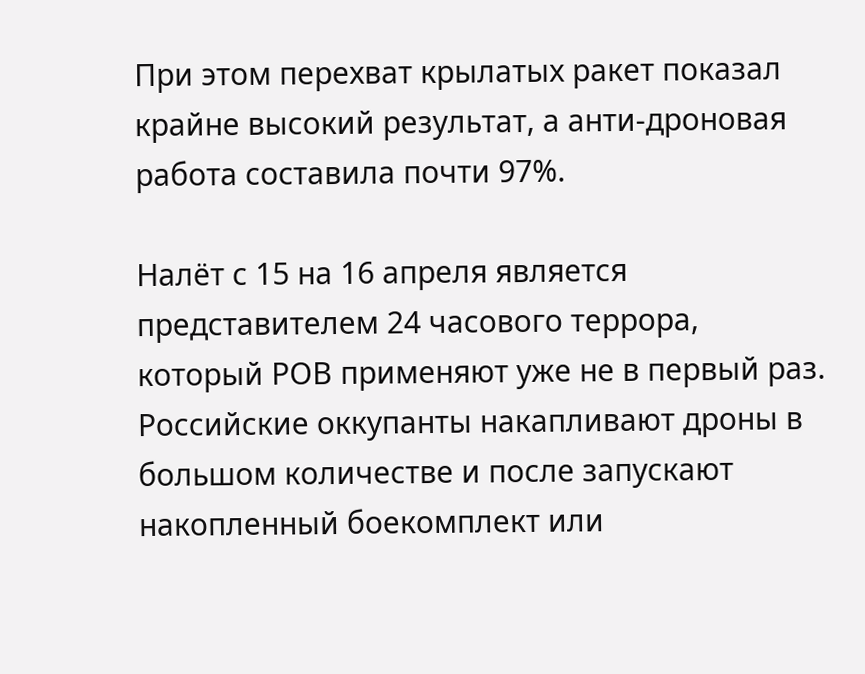При этом перехват крылатых ракет показал крайне высокий результат, а анти-дроновая работа составила почти 97%.

Налёт с 15 на 16 апреля является представителем 24 часового террора, который РОВ применяют уже не в первый раз. Российские оккупанты накапливают дроны в большом количестве и после запускают накопленный боекомплект или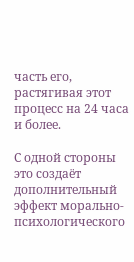часть его, растягивая этот процесс на 24 часа и более.

С одной стороны это создаёт дополнительный эффект морально-психологического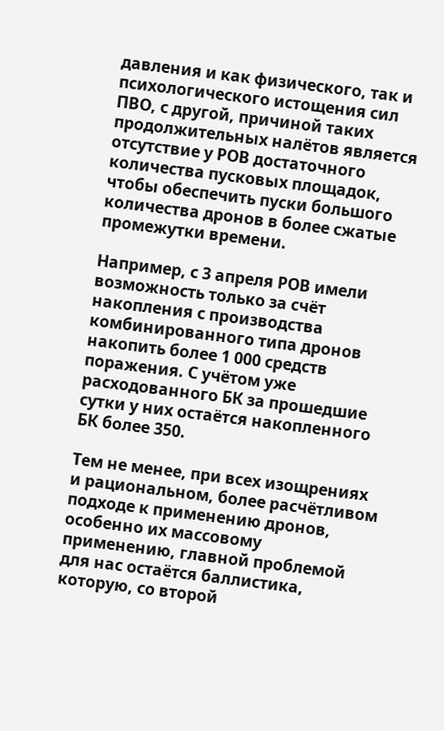давления и как физического, так и психологического истощения сил ПВО, с другой, причиной таких продолжительных налётов является отсутствие у РОВ достаточного количества пусковых площадок, чтобы обеспечить пуски большого количества дронов в более сжатые промежутки времени.

Например, с 3 апреля РОВ имели возможность только за счёт накопления с производства комбинированного типа дронов накопить более 1 000 средств поражения. С учётом уже расходованного БК за прошедшие сутки у них остаётся накопленного БК более 350.

Тем не менее, при всех изощрениях и рациональном, более расчётливом подходе к применению дронов, особенно их массовому применению, главной проблемой для нас остаётся баллистика, которую, со второй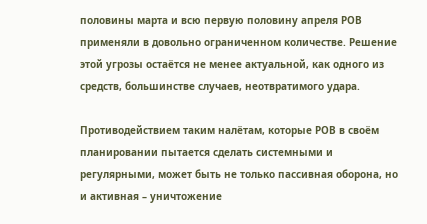половины марта и всю первую половину апреля РОВ применяли в довольно ограниченном количестве. Решение этой угрозы остаётся не менее актуальной, как одного из средств, большинстве случаев, неотвратимого удара.

Противодействием таким налётам, которые РОВ в своём планировании пытается сделать системными и регулярными, может быть не только пассивная оборона, но и активная – уничтожение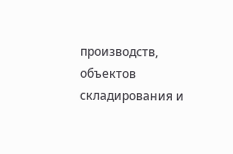производств, объектов складирования и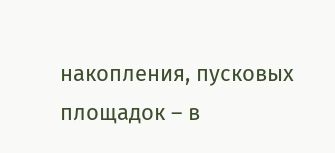накопления, пусковых площадок – в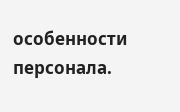особенности персонала.